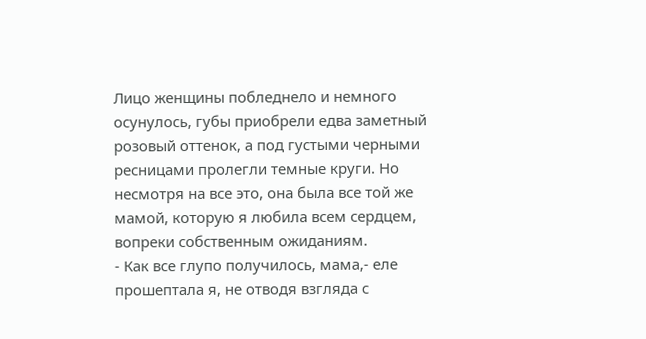Лицо женщины побледнело и немного осунулось, губы приобрели едва заметный розовый оттенок, а под густыми черными ресницами пролегли темные круги. Но несмотря на все это, она была все той же мамой, которую я любила всем сердцем, вопреки собственным ожиданиям.
- Как все глупо получилось, мама,- еле прошептала я, не отводя взгляда с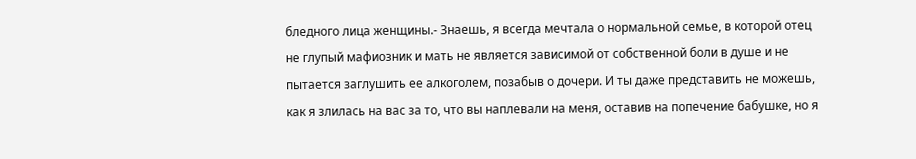бледного лица женщины.- Знаешь, я всегда мечтала о нормальной семье, в которой отец не глупый мафиозник и мать не является зависимой от собственной боли в душе и не пытается заглушить ее алкоголем, позабыв о дочери. И ты даже представить не можешь, как я злилась на вас за то, что вы наплевали на меня, оставив на попечение бабушке, но я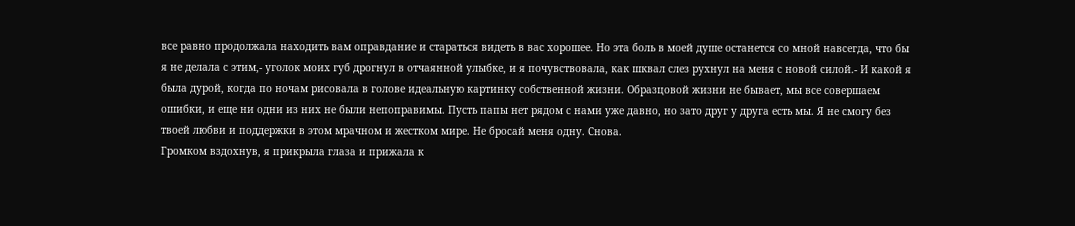все равно продолжала находить вам оправдание и стараться видеть в вас хорошее. Но эта боль в моей душе останется со мной навсегда, что бы я не делала с этим,- уголок моих губ дрогнул в отчаянной улыбке, и я почувствовала, как шквал слез рухнул на меня с новой силой.- И какой я была дурой, когда по ночам рисовала в голове идеальную картинку собственной жизни. Образцовой жизни не бывает, мы все совершаем ошибки, и еще ни одни из них не были непоправимы. Пусть папы нет рядом с нами уже давно, но зато друг у друга есть мы. Я не смогу без твоей любви и поддержки в этом мрачном и жестком мире. Не бросай меня одну. Снова.
Громком вздохнув, я прикрыла глаза и прижала к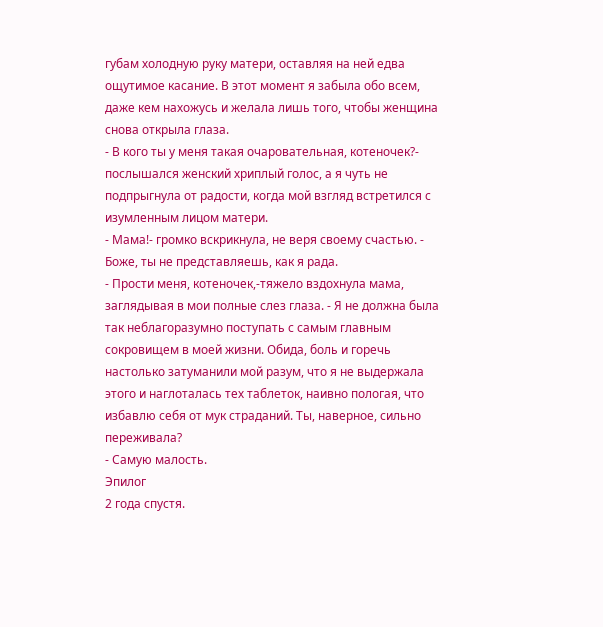губам холодную руку матери, оставляя на ней едва ощутимое касание. В этот момент я забыла обо всем, даже кем нахожусь и желала лишь того, чтобы женщина снова открыла глаза.
- В кого ты у меня такая очаровательная, котеночек?- послышался женский хриплый голос, а я чуть не подпрыгнула от радости, когда мой взгляд встретился с изумленным лицом матери.
- Мама!- громко вскрикнула, не веря своему счастью. - Боже, ты не представляешь, как я рада.
- Прости меня, котеночек,-тяжело вздохнула мама, заглядывая в мои полные слез глаза. - Я не должна была так неблагоразумно поступать с самым главным сокровищем в моей жизни. Обида, боль и горечь настолько затуманили мой разум, что я не выдержала этого и наглоталась тех таблеток, наивно пологая, что избавлю себя от мук страданий. Ты, наверное, сильно переживала?
- Самую малость.
Эпилог
2 года спустя.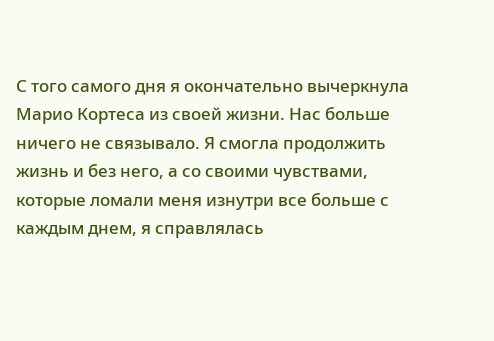С того самого дня я окончательно вычеркнула Марио Кортеса из своей жизни. Нас больше ничего не связывало. Я смогла продолжить жизнь и без него, а со своими чувствами, которые ломали меня изнутри все больше с каждым днем, я справлялась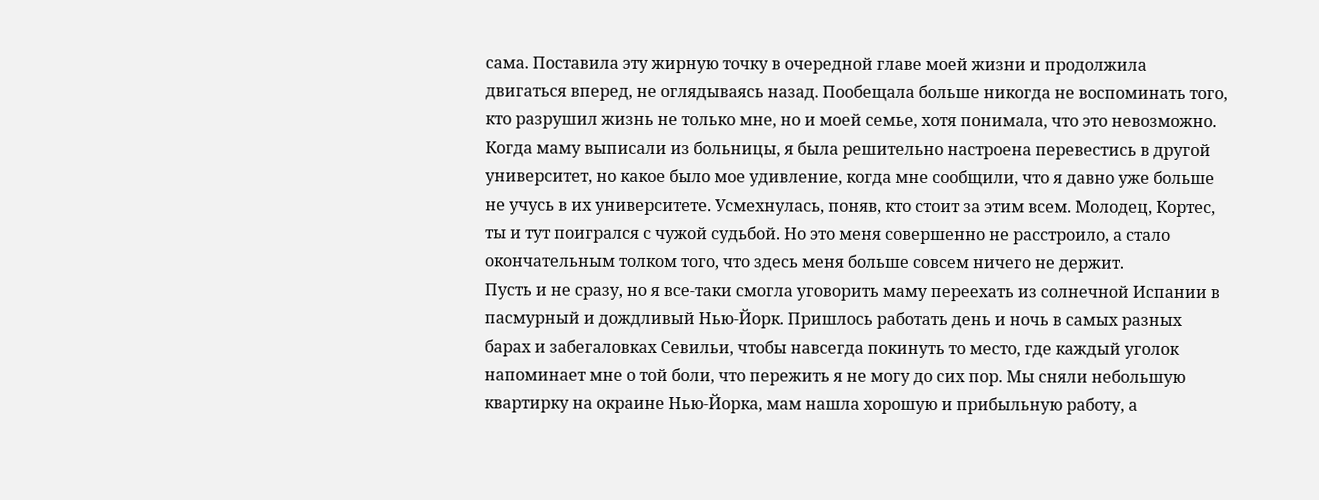сама. Поставила эту жирную точку в очередной главе моей жизни и продолжила двигаться вперед, не оглядываясь назад. Пообещала больше никогда не воспоминать того, кто разрушил жизнь не только мне, но и моей семье, хотя понимала, что это невозможно.
Когда маму выписали из больницы, я была решительно настроена перевестись в другой университет, но какое было мое удивление, когда мне сообщили, что я давно уже больше не учусь в их университете. Усмехнулась, поняв, кто стоит за этим всем. Молодец, Кортес, ты и тут поигрался с чужой судьбой. Но это меня совершенно не расстроило, а стало окончательным толком того, что здесь меня больше совсем ничего не держит.
Пусть и не сразу, но я все-таки смогла уговорить маму переехать из солнечной Испании в пасмурный и дождливый Нью-Йорк. Пришлось работать день и ночь в самых разных барах и забегаловках Севильи, чтобы навсегда покинуть то место, где каждый уголок напоминает мне о той боли, что пережить я не могу до сих пор. Мы сняли небольшую квартирку на окраине Нью-Йорка, мам нашла хорошую и прибыльную работу, а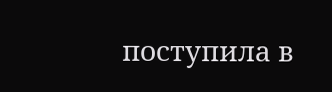поступила в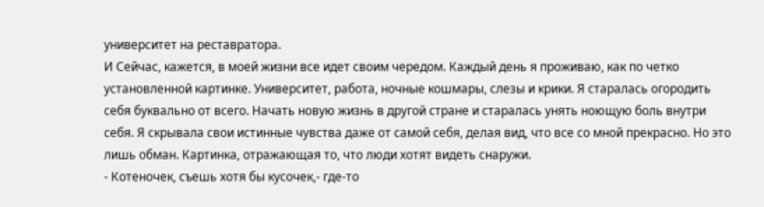университет на реставратора.
И Сейчас, кажется, в моей жизни все идет своим чередом. Каждый день я проживаю, как по четко установленной картинке. Университет, работа, ночные кошмары, слезы и крики. Я старалась огородить себя буквально от всего. Начать новую жизнь в другой стране и старалась унять ноющую боль внутри себя. Я скрывала свои истинные чувства даже от самой себя, делая вид, что все со мной прекрасно. Но это лишь обман. Картинка, отражающая то, что люди хотят видеть снаружи.
- Котеночек, съешь хотя бы кусочек,- где-то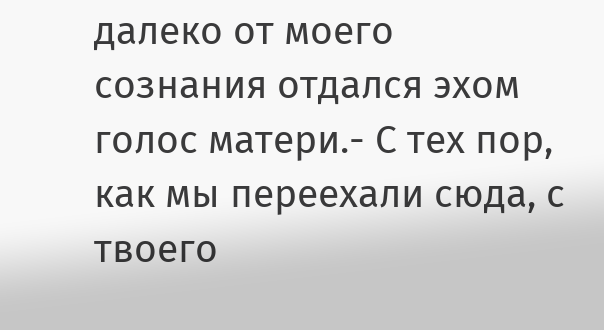далеко от моего сознания отдался эхом голос матери.- С тех пор, как мы переехали сюда, с твоего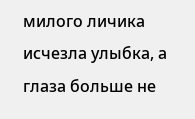милого личика исчезла улыбка, а глаза больше не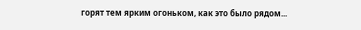горят тем ярким огоньком, как это было рядом...